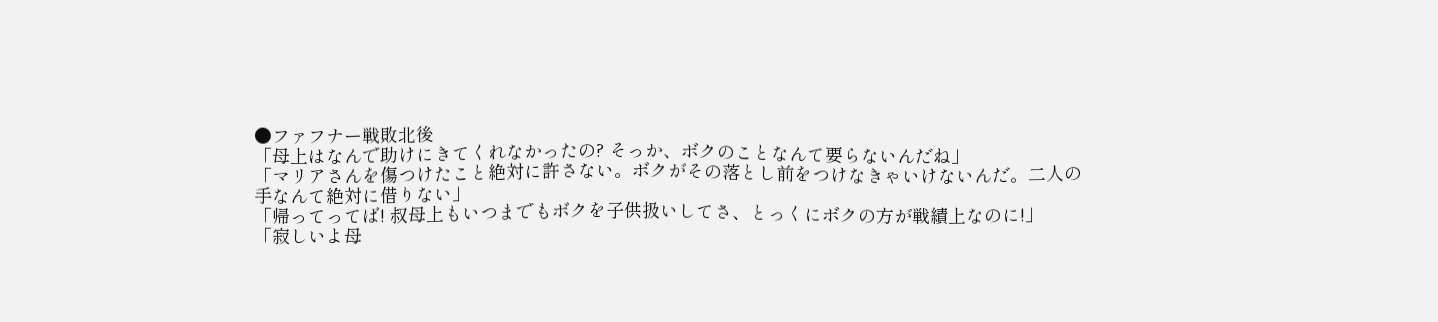●ファフナー戦敗北後
「母上はなんで助けにきてくれなかったの? そっか、ボクのことなんて要らないんだね」
「マリアさんを傷つけたこと絶対に許さない。ボクがその落とし前をつけなきゃいけないんだ。二人の手なんて絶対に借りない」
「帰ってってば! 叔母上もいつまでもボクを子供扱いしてさ、とっくにボクの方が戦績上なのに!」
「寂しいよ母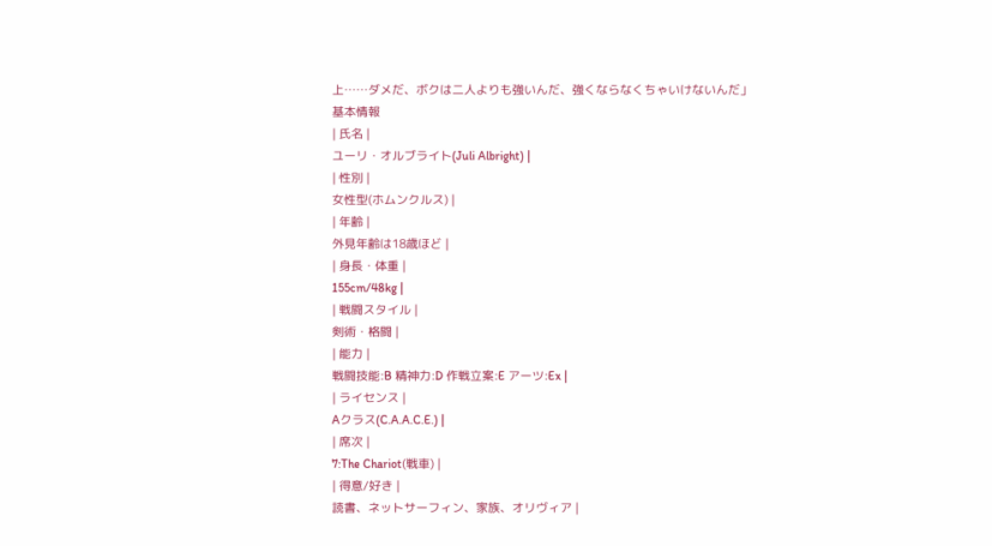上……ダメだ、ボクは二人よりも強いんだ、強くならなくちゃいけないんだ」
基本情報
| 氏名 |
ユーリ・オルブライト(Juli Albright) |
| 性別 |
女性型(ホムンクルス) |
| 年齢 |
外見年齢は18歳ほど |
| 身長・体重 |
155cm/48kg |
| 戦闘スタイル |
剣術・格闘 |
| 能力 |
戦闘技能:B 精神力:D 作戦立案:E アーツ:Ex |
| ライセンス |
Aクラス(C.A.A.C.E.) |
| 席次 |
7:The Chariot(戦車) |
| 得意/好き |
読書、ネットサーフィン、家族、オリヴィア |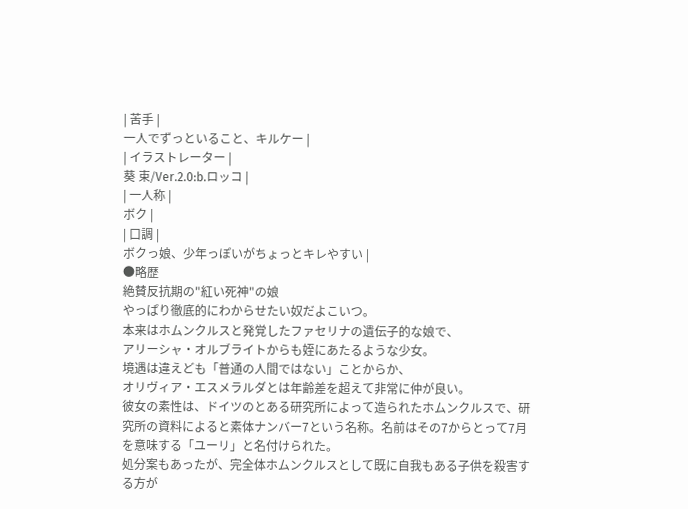| 苦手 |
一人でずっといること、キルケー |
| イラストレーター |
葵 束/Ver.2.0:b.ロッコ |
| 一人称 |
ボク |
| 口調 |
ボクっ娘、少年っぽいがちょっとキレやすい |
●略歴
絶賛反抗期の"紅い死神"の娘
やっぱり徹底的にわからせたい奴だよこいつ。
本来はホムンクルスと発覚したファセリナの遺伝子的な娘で、
アリーシャ・オルブライトからも姪にあたるような少女。
境遇は違えども「普通の人間ではない」ことからか、
オリヴィア・エスメラルダとは年齢差を超えて非常に仲が良い。
彼女の素性は、ドイツのとある研究所によって造られたホムンクルスで、研究所の資料によると素体ナンバー7という名称。名前はその7からとって7月を意味する「ユーリ」と名付けられた。
処分案もあったが、完全体ホムンクルスとして既に自我もある子供を殺害する方が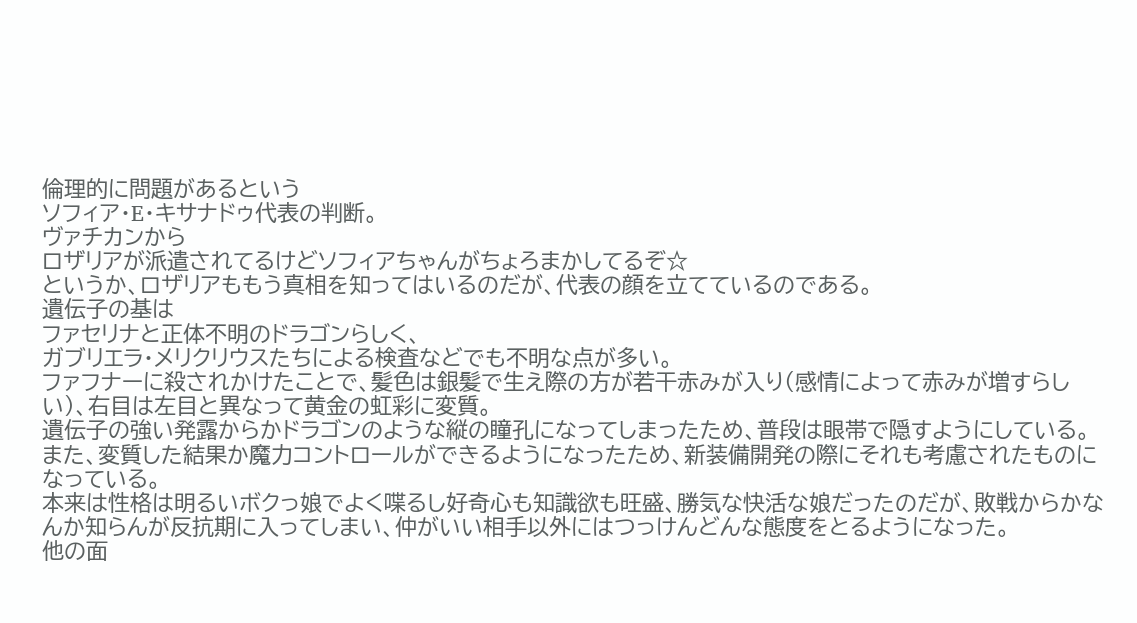倫理的に問題があるという
ソフィア・E・キサナドゥ代表の判断。
ヴァチカンから
ロザリアが派遣されてるけどソフィアちゃんがちょろまかしてるぞ☆
というか、ロザリアももう真相を知ってはいるのだが、代表の顔を立てているのである。
遺伝子の基は
ファセリナと正体不明のドラゴンらしく、
ガブリエラ・メリクリウスたちによる検査などでも不明な点が多い。
ファフナーに殺されかけたことで、髪色は銀髪で生え際の方が若干赤みが入り(感情によって赤みが増すらしい)、右目は左目と異なって黄金の虹彩に変質。
遺伝子の強い発露からかドラゴンのような縦の瞳孔になってしまったため、普段は眼帯で隠すようにしている。
また、変質した結果か魔力コントロールができるようになったため、新装備開発の際にそれも考慮されたものになっている。
本来は性格は明るいボクっ娘でよく喋るし好奇心も知識欲も旺盛、勝気な快活な娘だったのだが、敗戦からかなんか知らんが反抗期に入ってしまい、仲がいい相手以外にはつっけんどんな態度をとるようになった。
他の面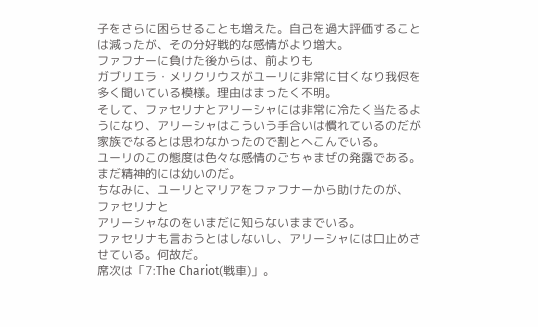子をさらに困らせることも増えた。自己を過大評価することは減ったが、その分好戦的な感情がより増大。
ファフナーに負けた後からは、前よりも
ガブリエラ・メリクリウスがユーリに非常に甘くなり我侭を多く聞いている模様。理由はまったく不明。
そして、ファセリナとアリーシャには非常に冷たく当たるようになり、アリーシャはこういう手合いは慣れているのだが家族でなるとは思わなかったので割とへこんでいる。
ユーリのこの態度は色々な感情のごちゃまぜの発露である。まだ精神的には幼いのだ。
ちなみに、ユーリとマリアをファフナーから助けたのが、
ファセリナと
アリーシャなのをいまだに知らないままでいる。
ファセリナも言おうとはしないし、アリーシャには口止めさせている。何故だ。
席次は「7:The Chariot(戦車)」。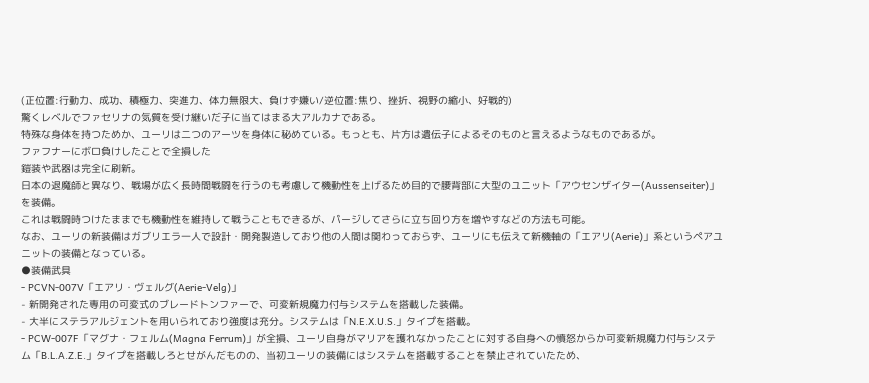(正位置:行動力、成功、積極力、突進力、体力無限大、負けず嫌い/逆位置:焦り、挫折、視野の縮小、好戦的)
驚くレベルでファセリナの気質を受け継いだ子に当てはまる大アルカナである。
特殊な身体を持つためか、ユーリは二つのアーツを身体に秘めている。もっとも、片方は遺伝子によるそのものと言えるようなものであるが。
ファフナーにボロ負けしたことで全損した
鎧装や武器は完全に刷新。
日本の退魔師と異なり、戦場が広く長時間戦闘を行うのも考慮して機動性を上げるため目的で腰背部に大型のユニット「アウセンザイター(Aussenseiter)」を装備。
これは戦闘時つけたままでも機動性を維持して戦うこともできるが、パージしてさらに立ち回り方を増やすなどの方法も可能。
なお、ユーリの新装備はガブリエラ一人で設計・開発製造しており他の人間は関わっておらず、ユーリにも伝えて新機軸の「エアリ(Aerie)」系というペアユニットの装備となっている。
●装備武具
- PCVN-007V「エアリ・ヴェルグ(Aerie-Velg)」
- 新開発された専用の可変式のブレードトンファーで、可変新規魔力付与システムを搭載した装備。
- 大半にステラアルジェントを用いられており強度は充分。システムは「N.E.X.U.S.」タイプを搭載。
- PCW-007F「マグナ・フェルム(Magna Ferrum)」が全損、ユーリ自身がマリアを護れなかったことに対する自身への憤怒からか可変新規魔力付与システム「B.L.A.Z.E.」タイプを搭載しろとせがんだものの、当初ユーリの装備にはシステムを搭載することを禁止されていたため、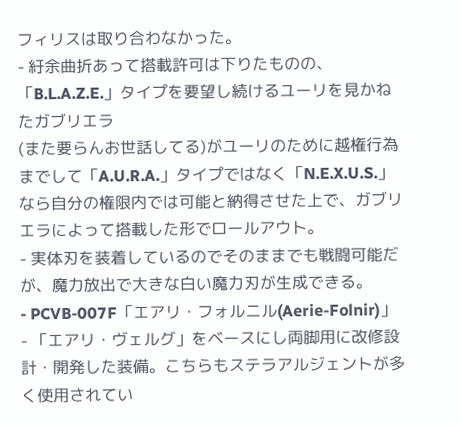フィリスは取り合わなかった。
- 紆余曲折あって搭載許可は下りたものの、「B.L.A.Z.E.」タイプを要望し続けるユーリを見かねたガブリエラ
(また要らんお世話してる)がユーリのために越権行為までして「A.U.R.A.」タイプではなく「N.E.X.U.S.」なら自分の権限内では可能と納得させた上で、ガブリエラによって搭載した形でロールアウト。
- 実体刃を装着しているのでそのままでも戦闘可能だが、魔力放出で大きな白い魔力刃が生成できる。
- PCVB-007F「エアリ・フォルニル(Aerie-Folnir)」
- 「エアリ・ヴェルグ」をベースにし両脚用に改修設計・開発した装備。こちらもステラアルジェントが多く使用されてい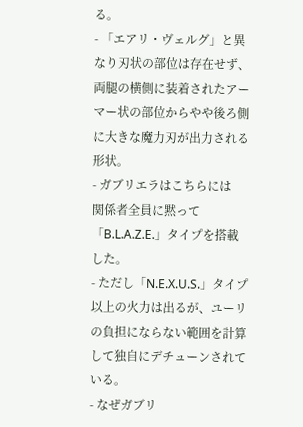る。
- 「エアリ・ヴェルグ」と異なり刃状の部位は存在せず、両腿の横側に装着されたアーマー状の部位からやや後ろ側に大きな魔力刃が出力される形状。
- ガブリエラはこちらには
関係者全員に黙って「B.L.A.Z.E.」タイプを搭載した。
- ただし「N.E.X.U.S.」タイプ以上の火力は出るが、ユーリの負担にならない範囲を計算して独自にデチューンされている。
- なぜガブリ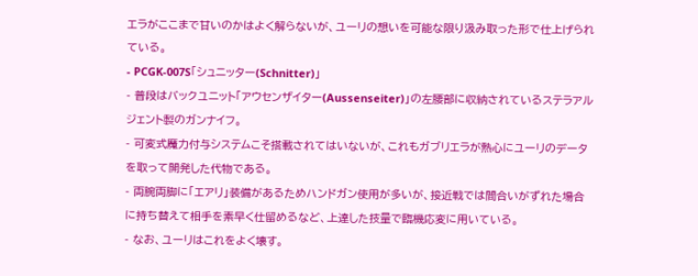エラがここまで甘いのかはよく解らないが、ユーリの想いを可能な限り汲み取った形で仕上げられている。
- PCGK-007S「シュニッター(Schnitter)」
- 普段はバックユニット「アウセンザイター(Aussenseiter)」の左腰部に収納されているステラアルジェント製のガンナイフ。
- 可変式魔力付与システムこそ搭載されてはいないが、これもガブリエラが熱心にユーリのデータを取って開発した代物である。
- 両腕両脚に「エアリ」装備があるためハンドガン使用が多いが、接近戦では間合いがずれた場合に持ち替えて相手を素早く仕留めるなど、上達した技量で臨機応変に用いている。
- なお、ユーリはこれをよく壊す。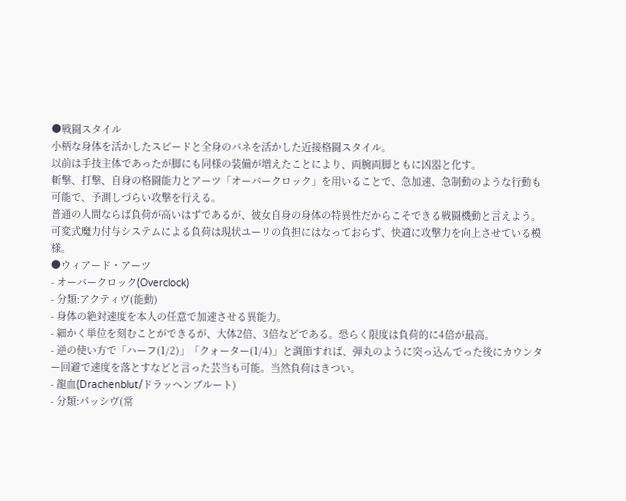●戦闘スタイル
小柄な身体を活かしたスピードと全身のバネを活かした近接格闘スタイル。
以前は手技主体であったが脚にも同様の装備が増えたことにより、両腕両脚ともに凶器と化す。
斬撃、打撃、自身の格闘能力とアーツ「オーバークロック」を用いることで、急加速、急制動のような行動も可能で、予測しづらい攻撃を行える。
普通の人間ならば負荷が高いはずであるが、彼女自身の身体の特異性だからこそできる戦闘機動と言えよう。
可変式魔力付与システムによる負荷は現状ユーリの負担にはなっておらず、快適に攻撃力を向上させている模様。
●ウィアード・アーツ
- オーバークロック(Overclock)
- 分類:アクティヴ(能動)
- 身体の絶対速度を本人の任意で加速させる異能力。
- 細かく単位を刻むことができるが、大体2倍、3倍などである。恐らく限度は負荷的に4倍が最高。
- 逆の使い方で「ハーフ(1/2)」「クォーター(1/4)」と調節すれば、弾丸のように突っ込んでった後にカウンター回避で速度を落とすなどと言った芸当も可能。当然負荷はきつい。
- 龍血(Drachenblut/ドラッヘンブルート)
- 分類:パッシヴ(常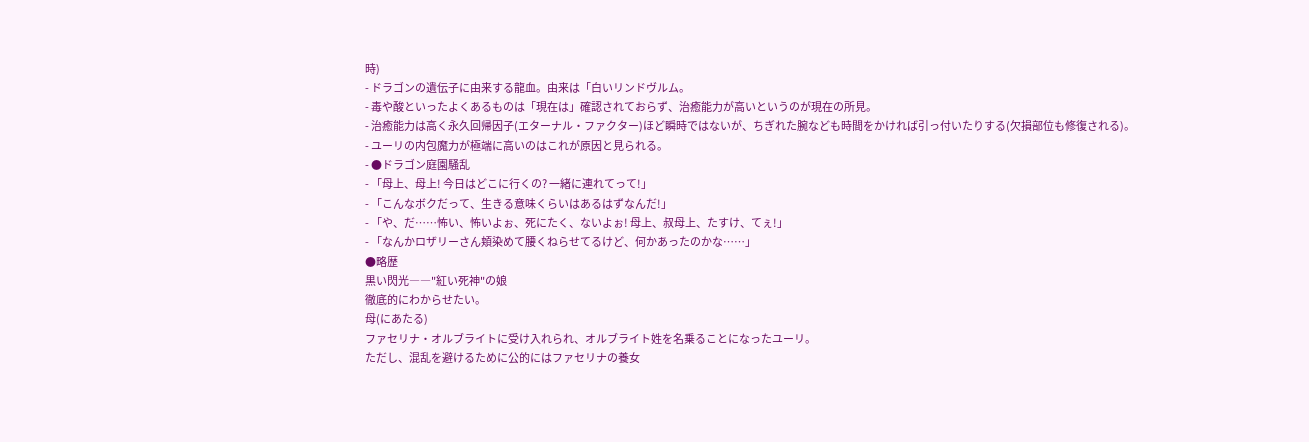時)
- ドラゴンの遺伝子に由来する龍血。由来は「白いリンドヴルム。
- 毒や酸といったよくあるものは「現在は」確認されておらず、治癒能力が高いというのが現在の所見。
- 治癒能力は高く永久回帰因子(エターナル・ファクター)ほど瞬時ではないが、ちぎれた腕なども時間をかければ引っ付いたりする(欠損部位も修復される)。
- ユーリの内包魔力が極端に高いのはこれが原因と見られる。
- ●ドラゴン庭園騒乱
- 「母上、母上! 今日はどこに行くの? 一緒に連れてって!」
- 「こんなボクだって、生きる意味くらいはあるはずなんだ!」
- 「や、だ……怖い、怖いよぉ、死にたく、ないよぉ! 母上、叔母上、たすけ、てぇ!」
- 「なんかロザリーさん頬染めて腰くねらせてるけど、何かあったのかな……」
●略歴
黒い閃光――"紅い死神"の娘
徹底的にわからせたい。
母(にあたる)
ファセリナ・オルブライトに受け入れられ、オルブライト姓を名乗ることになったユーリ。
ただし、混乱を避けるために公的にはファセリナの養女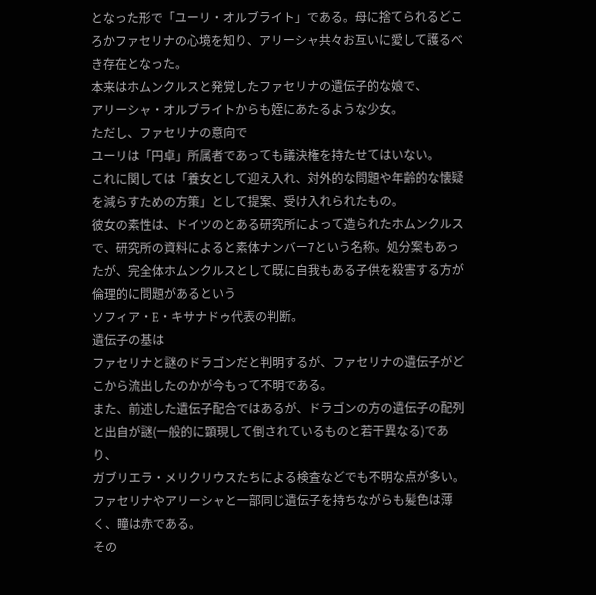となった形で「ユーリ・オルブライト」である。母に捨てられるどころかファセリナの心境を知り、アリーシャ共々お互いに愛して護るべき存在となった。
本来はホムンクルスと発覚したファセリナの遺伝子的な娘で、
アリーシャ・オルブライトからも姪にあたるような少女。
ただし、ファセリナの意向で
ユーリは「円卓」所属者であっても議決権を持たせてはいない。
これに関しては「養女として迎え入れ、対外的な問題や年齢的な懐疑を減らすための方策」として提案、受け入れられたもの。
彼女の素性は、ドイツのとある研究所によって造られたホムンクルスで、研究所の資料によると素体ナンバー7という名称。処分案もあったが、完全体ホムンクルスとして既に自我もある子供を殺害する方が倫理的に問題があるという
ソフィア・E・キサナドゥ代表の判断。
遺伝子の基は
ファセリナと謎のドラゴンだと判明するが、ファセリナの遺伝子がどこから流出したのかが今もって不明である。
また、前述した遺伝子配合ではあるが、ドラゴンの方の遺伝子の配列と出自が謎(一般的に顕現して倒されているものと若干異なる)であり、
ガブリエラ・メリクリウスたちによる検査などでも不明な点が多い。
ファセリナやアリーシャと一部同じ遺伝子を持ちながらも髪色は薄く、瞳は赤である。
その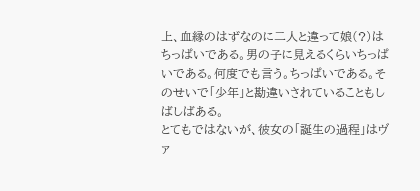上、血縁のはずなのに二人と違って娘(?)は
ちっぱいである。男の子に見えるくらいちっぱいである。何度でも言う。ちっぱいである。そのせいで「少年」と勘違いされていることもしばしばある。
とてもではないが、彼女の「誕生の過程」はヴァ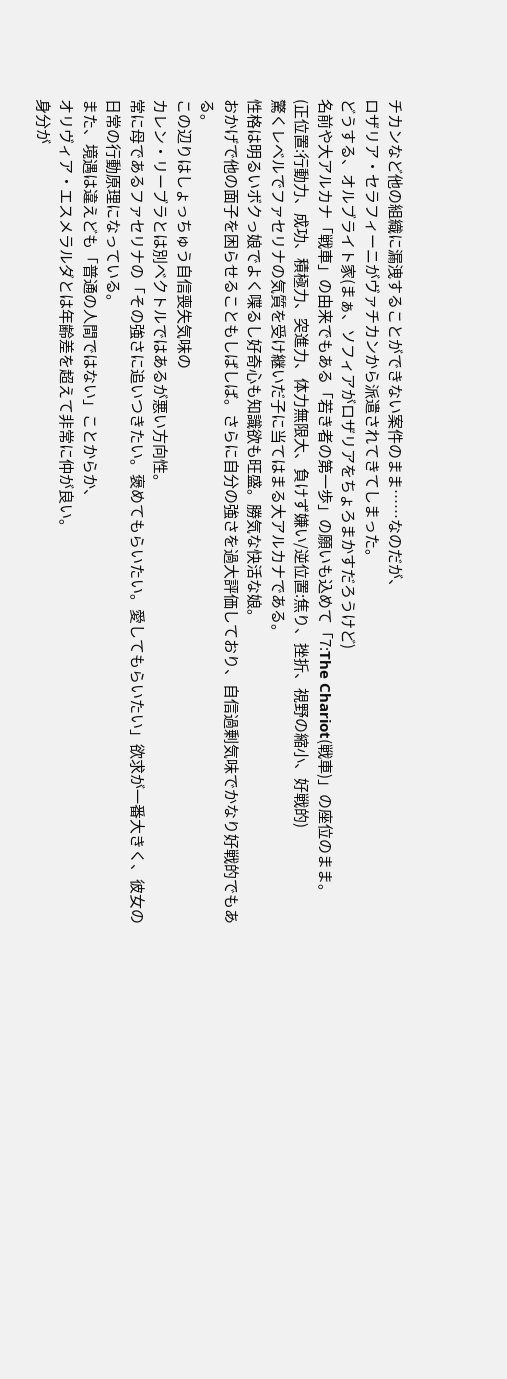チカンなど他の組織に漏洩することができない案件のまま……なのだが、
ロザリア・セラフィーニがヴァチカンから派遣されてきてしまった。
どうする、オルブライト家(まぁ、ソフィアがロザリアをちょろまかすだろうけど)
名前や大アルカナ「戦車」の由来でもある「若き者の第一歩」の願いも込めて「7:The Chariot(戦車)」の座位のまま。
(正位置:行動力、成功、積極力、突進力、体力無限大、負けず嫌い/逆位置:焦り、挫折、視野の縮小、好戦的)
驚くレベルでファセリナの気質を受け継いだ子に当てはまる大アルカナである。
性格は明るいボクっ娘でよく喋るし好奇心も知識欲も旺盛。勝気な快活な娘。
おかげで他の面子を困らせることもしばしば。さらに自分の強さを過大評価しており、自信過剰気味でかなり好戦的でもある。
この辺りはしょっちゅう自信喪失気味の
カレン・リーブラとは別ベクトルではあるが悪い方向性。
常に母であるファセリナの「その強さに追いつきたい。褒めてもらいたい。愛してもらいたい」欲求が一番大きく、彼女の日常の行動原理になっている。
また、境遇は違えども「普通の人間ではない」ことからか、
オリヴィア・エスメラルダとは年齢差を超えて非常に仲が良い。
身分が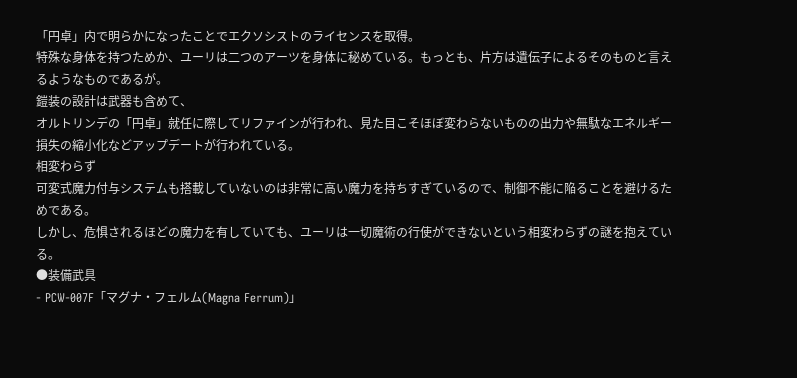「円卓」内で明らかになったことでエクソシストのライセンスを取得。
特殊な身体を持つためか、ユーリは二つのアーツを身体に秘めている。もっとも、片方は遺伝子によるそのものと言えるようなものであるが。
鎧装の設計は武器も含めて、
オルトリンデの「円卓」就任に際してリファインが行われ、見た目こそほぼ変わらないものの出力や無駄なエネルギー損失の縮小化などアップデートが行われている。
相変わらず
可変式魔力付与システムも搭載していないのは非常に高い魔力を持ちすぎているので、制御不能に陥ることを避けるためである。
しかし、危惧されるほどの魔力を有していても、ユーリは一切魔術の行使ができないという相変わらずの謎を抱えている。
●装備武具
- PCW-007F「マグナ・フェルム(Magna Ferrum)」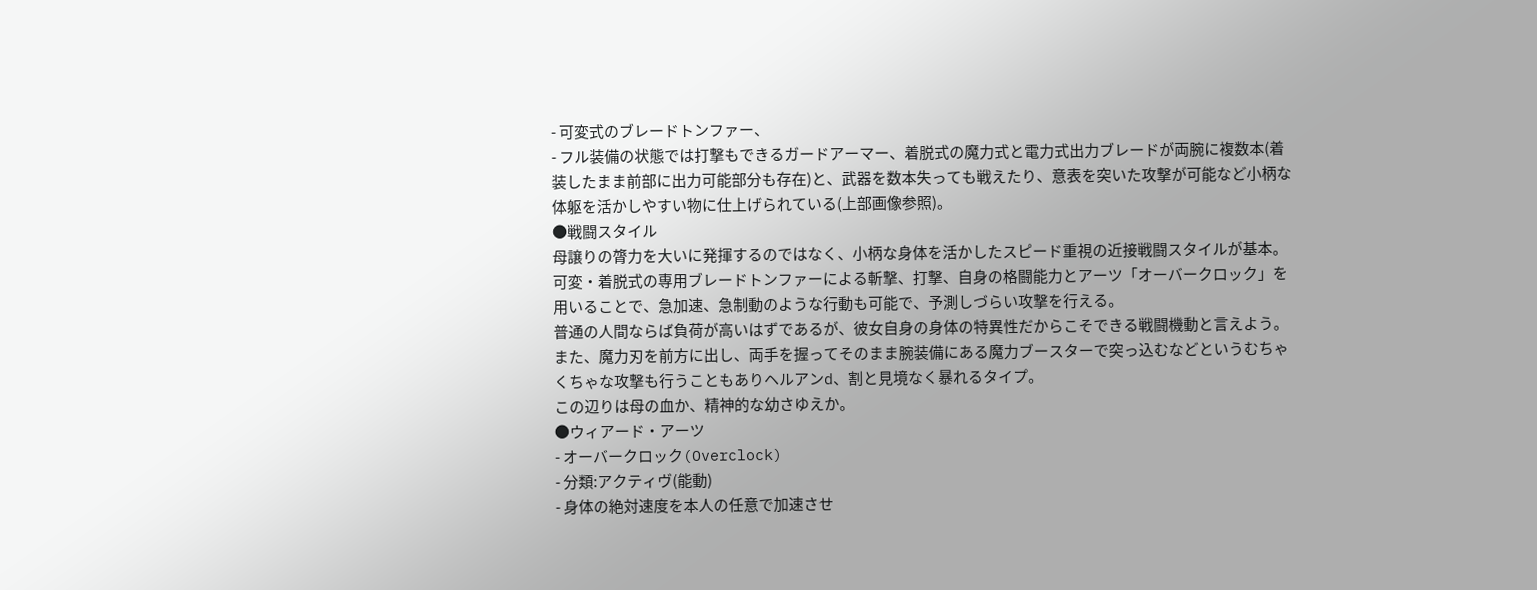- 可変式のブレードトンファー、
- フル装備の状態では打撃もできるガードアーマー、着脱式の魔力式と電力式出力ブレードが両腕に複数本(着装したまま前部に出力可能部分も存在)と、武器を数本失っても戦えたり、意表を突いた攻撃が可能など小柄な体躯を活かしやすい物に仕上げられている(上部画像参照)。
●戦闘スタイル
母譲りの膂力を大いに発揮するのではなく、小柄な身体を活かしたスピード重視の近接戦闘スタイルが基本。
可変・着脱式の専用ブレードトンファーによる斬撃、打撃、自身の格闘能力とアーツ「オーバークロック」を用いることで、急加速、急制動のような行動も可能で、予測しづらい攻撃を行える。
普通の人間ならば負荷が高いはずであるが、彼女自身の身体の特異性だからこそできる戦闘機動と言えよう。
また、魔力刃を前方に出し、両手を握ってそのまま腕装備にある魔力ブースターで突っ込むなどというむちゃくちゃな攻撃も行うこともありヘルアンd、割と見境なく暴れるタイプ。
この辺りは母の血か、精神的な幼さゆえか。
●ウィアード・アーツ
- オーバークロック(Overclock)
- 分類:アクティヴ(能動)
- 身体の絶対速度を本人の任意で加速させ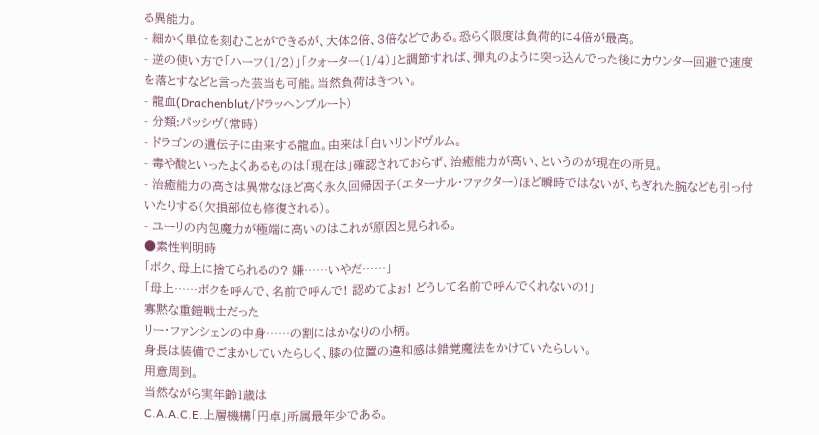る異能力。
- 細かく単位を刻むことができるが、大体2倍、3倍などである。恐らく限度は負荷的に4倍が最高。
- 逆の使い方で「ハーフ(1/2)」「クォーター(1/4)」と調節すれば、弾丸のように突っ込んでった後にカウンター回避で速度を落とすなどと言った芸当も可能。当然負荷はきつい。
- 龍血(Drachenblut/ドラッヘンブルート)
- 分類:パッシヴ(常時)
- ドラゴンの遺伝子に由来する龍血。由来は「白いリンドヴルム。
- 毒や酸といったよくあるものは「現在は」確認されておらず、治癒能力が高い、というのが現在の所見。
- 治癒能力の高さは異常なほど高く永久回帰因子(エターナル・ファクター)ほど瞬時ではないが、ちぎれた腕なども引っ付いたりする(欠損部位も修復される)。
- ユーリの内包魔力が極端に高いのはこれが原因と見られる。
●素性判明時
「ボク、母上に捨てられるの? 嫌……いやだ……」
「母上……ボクを呼んで、名前で呼んで! 認めてよぉ! どうして名前で呼んでくれないの!」
寡黙な重鎧戦士だった
リー・ファンシェンの中身……の割にはかなりの小柄。
身長は装備でごまかしていたらしく、膝の位置の違和感は錯覚魔法をかけていたらしい。
用意周到。
当然ながら実年齢1歳は
C.A.A.C.E.上層機構「円卓」所属最年少である。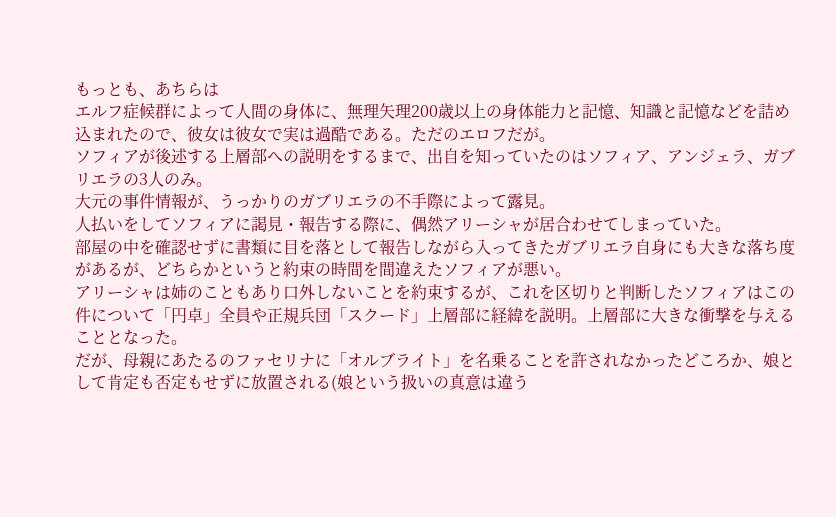もっとも、あちらは
エルフ症候群によって人間の身体に、無理矢理200歳以上の身体能力と記憶、知識と記憶などを詰め込まれたので、彼女は彼女で実は過酷である。ただのエロフだが。
ソフィアが後述する上層部への説明をするまで、出自を知っていたのはソフィア、アンジェラ、ガブリエラの3人のみ。
大元の事件情報が、うっかりのガブリエラの不手際によって露見。
人払いをしてソフィアに謁見・報告する際に、偶然アリーシャが居合わせてしまっていた。
部屋の中を確認せずに書類に目を落として報告しながら入ってきたガブリエラ自身にも大きな落ち度があるが、どちらかというと約束の時間を間違えたソフィアが悪い。
アリーシャは姉のこともあり口外しないことを約束するが、これを区切りと判断したソフィアはこの件について「円卓」全員や正規兵団「スクード」上層部に経緯を説明。上層部に大きな衝撃を与えることとなった。
だが、母親にあたるのファセリナに「オルブライト」を名乗ることを許されなかったどころか、娘として肯定も否定もせずに放置される(娘という扱いの真意は違う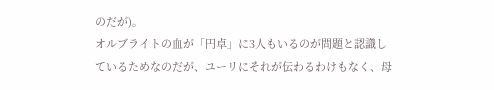のだが)。
オルブライトの血が「円卓」に3人もいるのが問題と認識しているためなのだが、ユーリにそれが伝わるわけもなく、母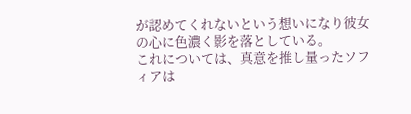が認めてくれないという想いになり彼女の心に色濃く影を落としている。
これについては、真意を推し量ったソフィアは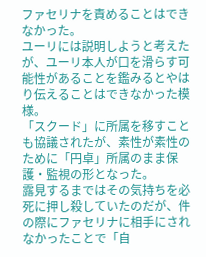ファセリナを責めることはできなかった。
ユーリには説明しようと考えたが、ユーリ本人が口を滑らす可能性があることを鑑みるとやはり伝えることはできなかった模様。
「スクード」に所属を移すことも協議されたが、素性が素性のために「円卓」所属のまま保護・監視の形となった。
露見するまではその気持ちを必死に押し殺していたのだが、件の際にファセリナに相手にされなかったことで「自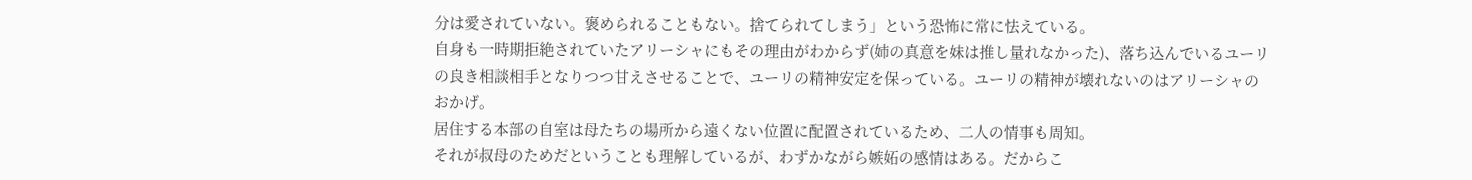分は愛されていない。褒められることもない。捨てられてしまう」という恐怖に常に怯えている。
自身も一時期拒絶されていたアリーシャにもその理由がわからず(姉の真意を妹は推し量れなかった)、落ち込んでいるユーリの良き相談相手となりつつ甘えさせることで、ユーリの精神安定を保っている。ユーリの精神が壊れないのはアリーシャのおかげ。
居住する本部の自室は母たちの場所から遠くない位置に配置されているため、二人の情事も周知。
それが叔母のためだということも理解しているが、わずかながら嫉妬の感情はある。だからこ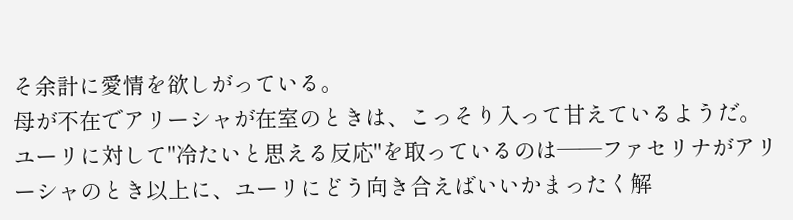そ余計に愛情を欲しがっている。
母が不在でアリーシャが在室のときは、こっそり入って甘えているようだ。
ユーリに対して"冷たいと思える反応"を取っているのは――ファセリナがアリーシャのとき以上に、ユーリにどう向き合えばいいかまったく解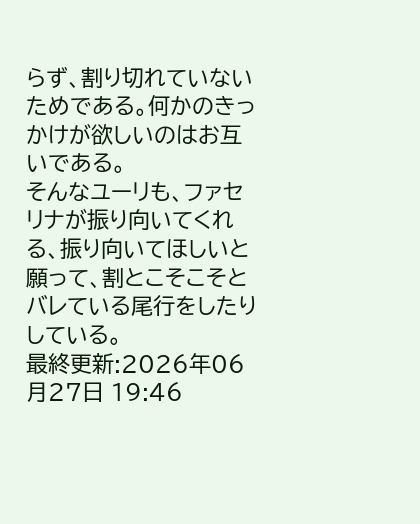らず、割り切れていないためである。何かのきっかけが欲しいのはお互いである。
そんなユーリも、ファセリナが振り向いてくれる、振り向いてほしいと願って、割とこそこそとバレている尾行をしたりしている。
最終更新:2026年06月27日 19:46